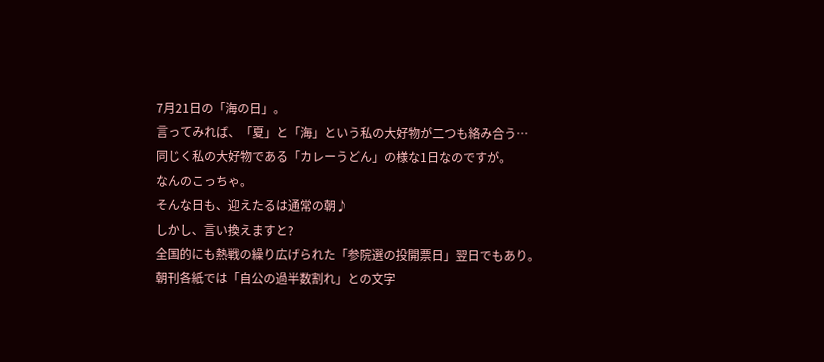7月21日の「海の日」。
言ってみれば、「夏」と「海」という私の大好物が二つも絡み合う…
同じく私の大好物である「カレーうどん」の様な1日なのですが。
なんのこっちゃ。
そんな日も、迎えたるは通常の朝♪
しかし、言い換えますと?
全国的にも熱戦の繰り広げられた「参院選の投開票日」翌日でもあり。
朝刊各紙では「自公の過半数割れ」との文字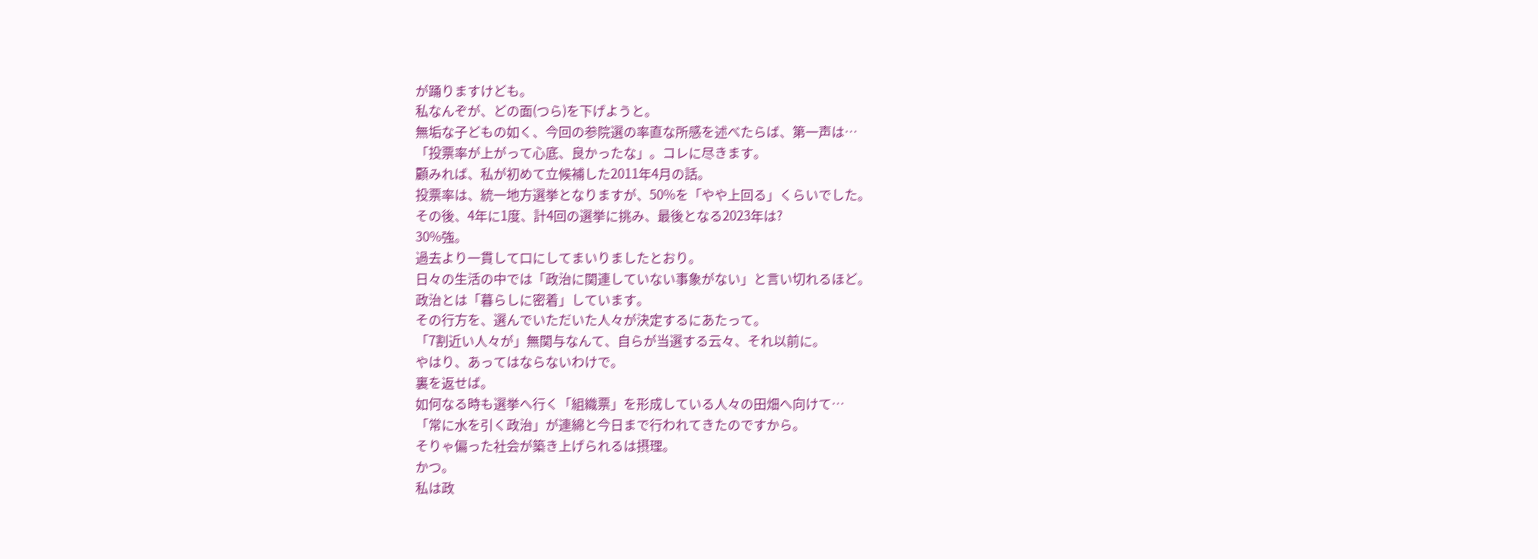が踊りますけども。
私なんぞが、どの面(つら)を下げようと。
無垢な子どもの如く、今回の参院選の率直な所感を述べたらば、第一声は…
「投票率が上がって心底、良かったな」。コレに尽きます。
顧みれば、私が初めて立候補した2011年4月の話。
投票率は、統一地方選挙となりますが、50%を「やや上回る」くらいでした。
その後、4年に1度、計4回の選挙に挑み、最後となる2023年は?
30%強。
過去より一貫して口にしてまいりましたとおり。
日々の生活の中では「政治に関連していない事象がない」と言い切れるほど。
政治とは「暮らしに密着」しています。
その行方を、選んでいただいた人々が決定するにあたって。
「7割近い人々が」無関与なんて、自らが当選する云々、それ以前に。
やはり、あってはならないわけで。
裏を返せば。
如何なる時も選挙へ行く「組織票」を形成している人々の田畑へ向けて…
「常に水を引く政治」が連綿と今日まで行われてきたのですから。
そりゃ偏った社会が築き上げられるは摂理。
かつ。
私は政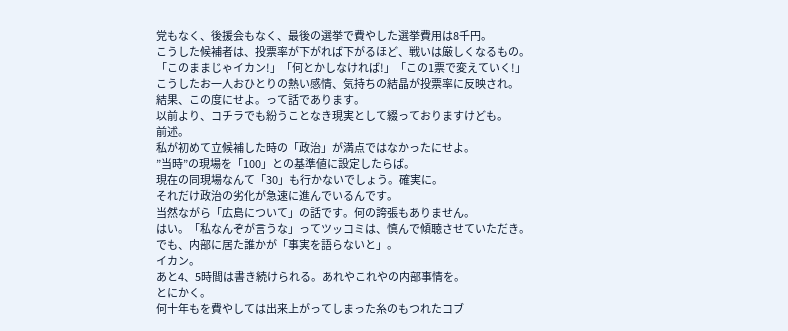党もなく、後援会もなく、最後の選挙で費やした選挙費用は8千円。
こうした候補者は、投票率が下がれば下がるほど、戦いは厳しくなるもの。
「このままじゃイカン!」「何とかしなければ!」「この1票で変えていく!」
こうしたお一人おひとりの熱い感情、気持ちの結晶が投票率に反映され。
結果、この度にせよ。って話であります。
以前より、コチラでも紛うことなき現実として綴っておりますけども。
前述。
私が初めて立候補した時の「政治」が満点ではなかったにせよ。
”当時”の現場を「100」との基準値に設定したらば。
現在の同現場なんて「30」も行かないでしょう。確実に。
それだけ政治の劣化が急速に進んでいるんです。
当然ながら「広島について」の話です。何の誇張もありません。
はい。「私なんぞが言うな」ってツッコミは、慎んで傾聴させていただき。
でも、内部に居た誰かが「事実を語らないと」。
イカン。
あと4、5時間は書き続けられる。あれやこれやの内部事情を。
とにかく。
何十年もを費やしては出来上がってしまった糸のもつれたコブ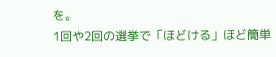を。
1回や2回の選挙で「ほどける」ほど簡単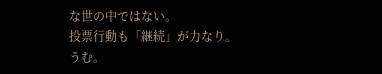な世の中ではない。
投票行動も「継続」が力なり。
うむ。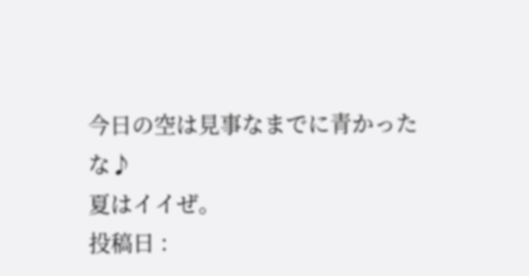今日の空は見事なまでに青かったな♪
夏はイイぜ。
投稿日 :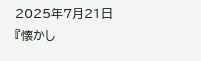2025年7月21日
『懐かし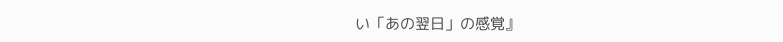い「あの翌日」の感覚』